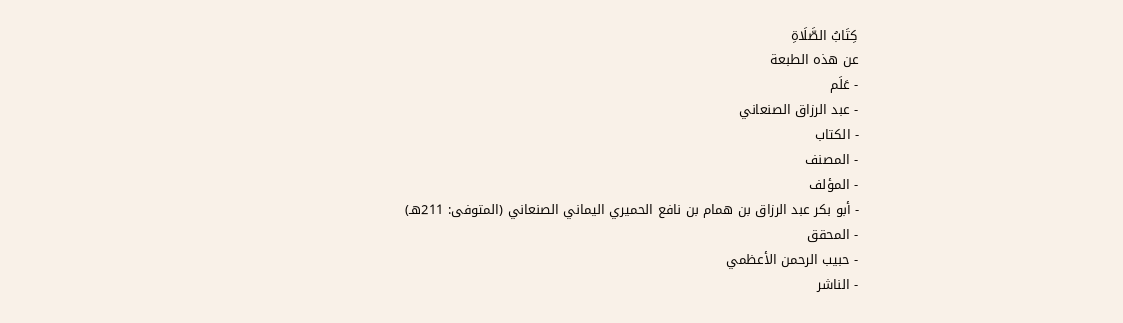كِتَابُ الصَّلَاةِ
عن هذه الطبعة
- عَلَم
- عبد الرزاق الصنعاني
- الكتاب
- المصنف
- المؤلف
- أبو بكر عبد الرزاق بن همام بن نافع الحميري اليماني الصنعاني (المتوفى: 211هـ)
- المحقق
- حبيب الرحمن الأعظمي
- الناشر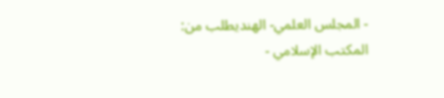- المجلس العلمي- الهنديطلب من: المكتب الإسلامي -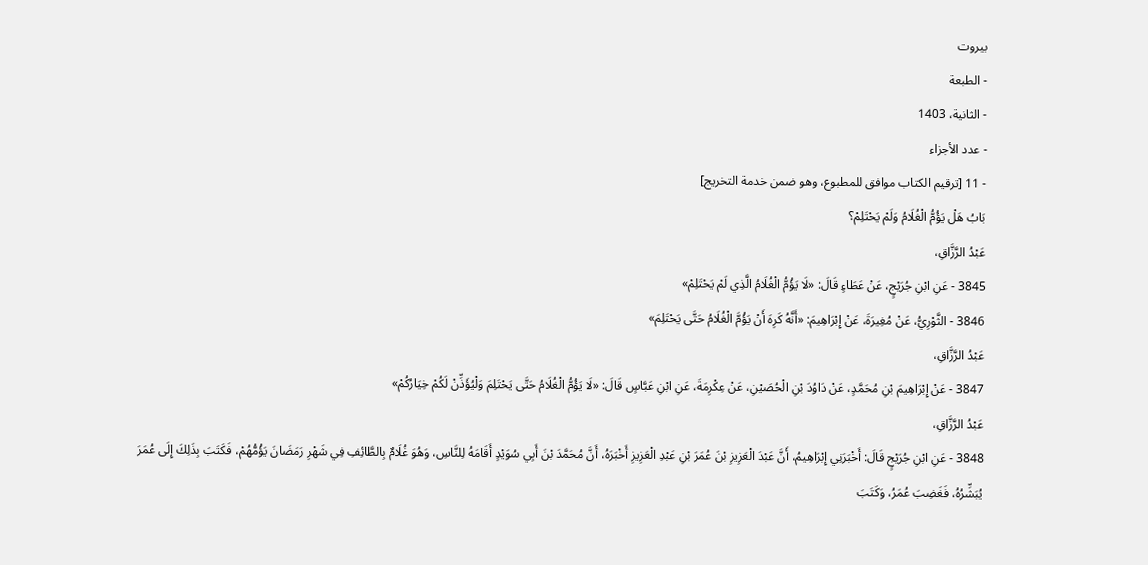بيروت
- الطبعة
- الثانية، 1403
- عدد الأجزاء
- 11 [ترقيم الكتاب موافق للمطبوع، وهو ضمن خدمة التخريج]
بَابُ هَلْ يَؤُمُّ الْغُلَامُ وَلَمْ يَحْتَلِمْ؟
عَبْدُ الرَّزَّاقِ،
3845 - عَنِ ابْنِ جُرَيْجٍ، عَنْ عَطَاءٍ قَالَ: «لَا يَؤُمُّ الْغُلَامُ الَّذِي لَمْ يَحْتَلِمْ»
3846 - الثَّوْرِيُّ، عَنْ مُغِيرَةَ، عَنْ إِبْرَاهِيمَ: «أَنَّهُ كَرِهَ أَنْ يَؤُمَّ الْغُلَامُ حَتَّى يَحْتَلِمَ»
عَبْدُ الرَّزَّاقِ،
3847 - عَنْ إِبْرَاهِيمَ بْنِ مُحَمَّدٍ، عَنْ دَاوُدَ بْنِ الْحُصَيْنِ، عَنْ عِكْرِمَةَ، عَنِ ابْنِ عَبَّاسٍ قَالَ: «لَا يَؤُمُّ الْغُلَامُ حَتَّى يَحْتَلِمَ وَلْيُؤَذِّنْ لَكُمْ خِيَارُكُمْ»
عَبْدُ الرَّزَّاقِ،
3848 - عَنِ ابْنِ جُرَيْجٍ قَالَ: أَخْبَرَنِي إِبْرَاهِيمُ، أَنَّ عَبْدَ الْعَزِيزِ بْنَ عُمَرَ بْنِ عَبْدِ الْعَزِيزِ أَخْبَرَهُ، أَنَّ مُحَمَّدَ بْنَ أَبِي سُوَيْدٍ أَقَامَهُ لِلنَّاسِ، وَهُوَ غُلَامٌ بِالطَّائِفِ فِي شَهْرِ رَمَضَانَ يَؤُمُّهُمْ، فَكَتَبَ بِذَلِكَ إِلَى عُمَرَ يُبَشِّرُهُ، فَغَضِبَ عُمَرُ، وَكَتَبَ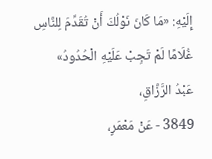إِلَيْهِ: «مَا كَانَ نَوْلُكَ أَنْ تُقَدِّمَ لِلنَّاسِ غُلَامًا لَمْ تَجِبْ عَلَيْهِ الْحُدُودُ»
عَبْدُ الرَّزَّاقِ،
3849 - عَنْ مَعْمَرٍ،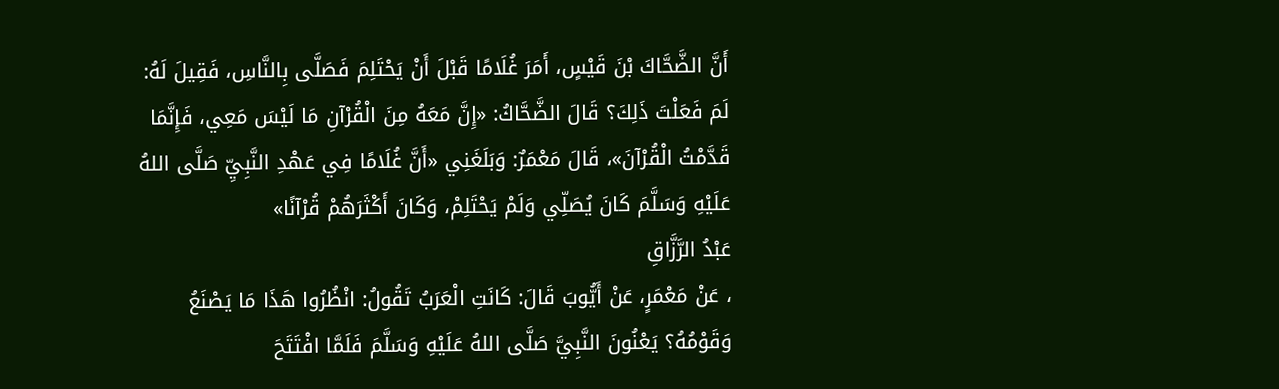أَنَّ الضَّحَّاكَ بْنَ قَيْسٍ، أَمَرَ غُلَامًا قَبْلَ أَنْ يَحْتَلِمَ فَصَلَّى بِالنَّاسِ، فَقِيلَ لَهُ: لَمَ فَعَلْتَ ذَلِكَ؟ قَالَ الضَّحَّاكُ: «إِنَّ مَعَهُ مِنَ الْقُرْآنِ مَا لَيْسَ مَعِي، فَإِنَّمَا قَدَّمْتُ الْقُرْآنَ»، قَالَ مَعْمَرٌ: وَبَلَغَنِي «أَنَّ غُلَامًا فِي عَهْدِ النَّبِيِّ صَلَّى اللهُ عَلَيْهِ وَسَلَّمَ كَانَ يُصَلِّي وَلَمْ يَحْتَلِمْ، وَكَانَ أَكْثَرَهُمْ قُرْآنًا»
عَبْدُ الرَّزَّاقِ
، عَنْ مَعْمَرٍ، عَنْ أَيُّوبَ قَالَ: كَانَتِ الْعَرَبُ تَقُولُ: انْظُرُوا هَذَا مَا يَصْنَعُ وَقَوْمُهُ؟ يَعْنُونَ النَّبِيَّ صَلَّى اللهُ عَلَيْهِ وَسَلَّمَ فَلَمَّا افْتَتَحَ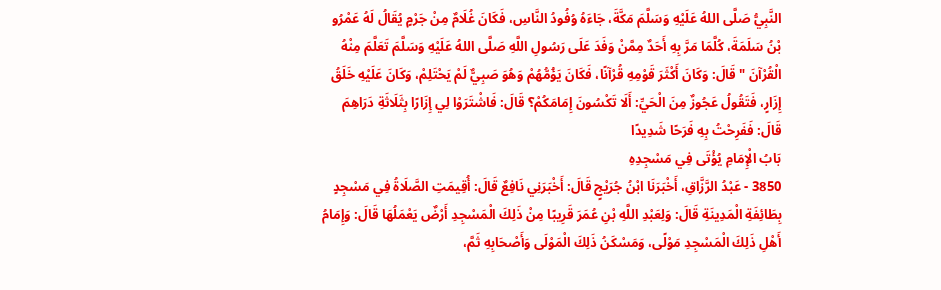النَّبِيُّ صَلَّى اللهُ عَلَيْهِ وَسَلَّمَ مَكَّةَ، جَاءَهُ وُفُودُ النَّاسِ، فَكَانَ غُلَامٌ مِنْ جَرْمٍ يُقَالُ لَهُ عَمْرُو بْنُ سَلَمَةَ، كُلَّمَا مَرَّ بِهِ أَحَدٌ مِمَّنْ وَفَدَ عَلَى رَسُولِ اللَّهِ صَلَّى اللهُ عَلَيْهِ وَسَلَّمَ تَعَلَّمَ مِنْهُ الْقُرْآنَ " قَالَ: وَكَانَ أَكْثَرَ قَوْمِهِ قُرْآنًا، فَكَانَ يَؤُمُّهُمْ وَهُوَ صَبِيٌّ لَمْ يَحْتَلِمْ، وَكَانَ عَلَيْهِ خَلَقُ إِزَارٍ، فَتَقُولُ عَجُوزٌ مِنَ الْحَيِّ: أَلَا تَكْسُونَ إِمَامَكُمْ؟ قَالَ: فَاشْتَرَوْا لِي إِزَارًا بِثَلَاثَةِ دَرَاهِمَ قَالَ: فَفَرِحْتُ بِهِ فَرَحًا شَدِيدًا
بَابُ الْإِمَامِ يُؤْتَى فِي مَسْجِدِهِ
3850 - عَبْدُ الرَّزَّاقِ، أَخْبَرَنَا ابْنُ جُرَيْجٍ قَالَ: أَخْبَرَنِي نَافِعٌ قَالَ: أُقِيمَتِ الصَّلَاةُ فِي مَسْجِدٍ بِطَائِفَةِ الْمَدِينَةِ قَالَ: وَلِعَبْدِ اللَّهِ بْنِ عُمَرَ قَرِيبًا مِنْ ذَلِكَ الْمَسْجِدِ أَرْضٌ يَعْمَلُهَا قَالَ: وَإِمَامُ أَهْلِ ذَلِكَ الْمَسْجِدِ مَوْلًى، وَمَسْكَنُ ذَلِكَ الْمَوْلَى وَأَصْحَابِهِ ثَمَّ،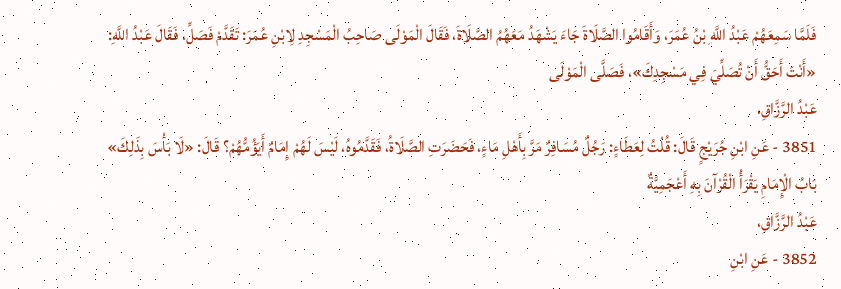فَلَمَّا سَمِعَهُمْ عَبْدُ اللَّهِ بْنُ عُمَرَ، وَأَقَامُوا الصَّلَاةَ جَاءَ يَشْهَدُ مَعَهُمُ الصَّلَاةَ، فَقَالَ الْمَوْلَى صَاحِبُ الْمَسْجِدِ لِابْنِ عُمَرَ: تَقَدَّمْ فَصَلِّ، فَقَالَ عَبْدُ اللَّهِ: «أَنْتَ أَحَقُّ أَنْ تُصَلِّيَ فِي مَسْجِدِكَ»، فَصَلَّى الْمَوْلَى
عَبْدُ الرَّزَّاقِ،
3851 - عَنِ ابْنِ جُرَيْجٍ قَالَ: قُلْتُ لِعَطَاءٍ: رَجُلٌ مُسَافِرٌ مَرَّ بِأَهْلِ مَاءٍ، فَحَضَرَتِ الصَّلَاةُ، فَقَدَّمُوهُ، لَيْسَ لَهُمْ إِمَامٌ أَيَؤُمُّهُمْ؟ قَالَ: «لَا بَأْسَ بِذَلِكَ»
بَابُ الْإِمَامِ يَقْرَأُ الْقُرْآنَ بِهِ أَعْجَمِيَّةٌ
عَبْدُ الرَّزَّاقِ،
3852 - عَنِ ابْنِ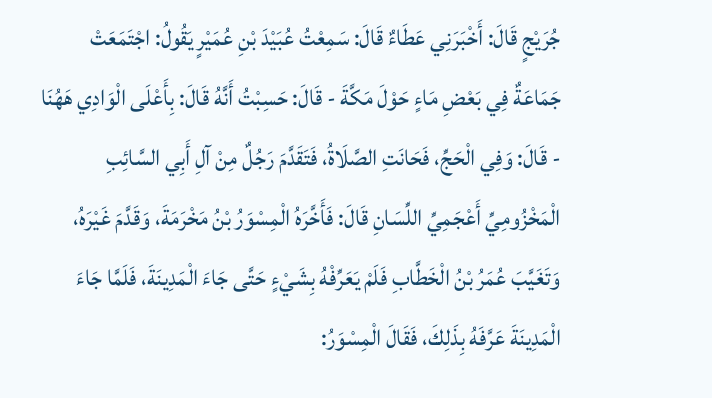جُرَيْجٍ قَالَ: أَخْبَرَنِي عَطَاءٌ قَالَ: سَمِعْتُ عُبَيْدَ بْنِ عُمَيْرٍ يَقُولُ: اجْتَمَعَتْ جَمَاعَةٌ فِي بَعْضِ مَاءٍ حَوْلَ مَكَّةَ - قَالَ: حَسِبْتُ أَنَّهُ قَالَ: بِأَعْلَى الْوَادِي هَهُنَا - قَالَ: وَفِي الْحَجِّ، فَحَانَتِ الصَّلَاةُ، فَتَقَدَّمَ رَجُلٌ مِنْ آلِ أَبِي السَّائِبِ الْمَخْزُومِيِّ أَعْجَمِيِّ اللِّسَانِ قَالَ: فَأَخَّرَهُ الْمِسْوَرُ بْنُ مَخْرَمَةَ، وَقَدَّمَ غَيْرَهُ، وَتَغَيَّبَ عُمَرُ بْنُ الْخَطَّابِ فَلَمْ يَعَرِّفْهُ بِشَيْءٍ حَتَّى جَاءَ الْمَدِينَةَ، فَلَمَّا جَاءَ الْمَدِينَةَ عَرَّفَهُ بِذَلِكَ، فَقَالَ الْمِسْوَرُ: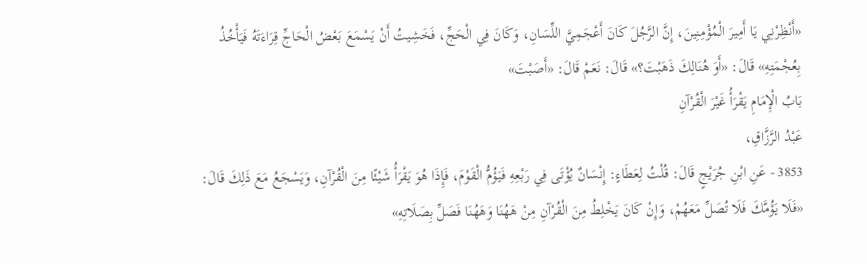«أَنْظِرْنِي يَا أَمِيرَ الْمُؤْمِنِينَ، إِنَّ الرَّجُلَ كَانَ أَعْجَمِيَّ اللِّسَانِ، وَكَانَ فِي الْحَجِّ، فَخَشِيتُ أَنْ يَسْمَعَ بَعْضُ الْحَاجِّ قِرَاءَتَهُ فَيَأْخُذُ بِعُجْمَتِهِ» قَالَ: «أَوَ هُنَالِكَ ذَهَبْتَ؟» قَالَ: نَعَمْ قَالَ: «أَصَبْتَ»
بَابُ الْإِمَامِ يَقْرَأُ غَيْرَ الْقُرْآنِ
عَبْدُ الرَّزَّاقِ،
3853 - عَنِ ابْنِ جُرَيْجٍ قَالَ: قُلْتُ لِعَطَاءٍ: إِنْسَانٌ يُؤْتَى فِي رَبْعِهِ فَيَؤُمُّ الْقَوْمَ، فَإِذَا هُوَ يَقْرَأُ شَيْئًا مِنَ الْقُرْآنِ، وَيَسْجَعُ مَعَ ذَلِكَ قَالَ: «فَلَا يَؤُمَّكَ فَلَا تُصَلِّ مَعَهُمْ، وَإِنْ كَانَ يَخْلِطُ مِنَ الْقُرْآنِ مِنْ هَهُنَا وَهَهُنَا فَصَلِّ بِصَلَاتِهِ»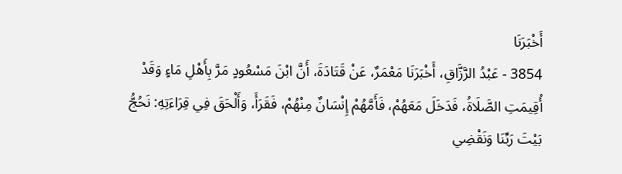أَخْبَرَنَا
3854 - عَبْدُ الرَّزَّاقِ، أَخْبَرَنَا مَعْمَرٌ، عَنْ قَتَادَةَ، أَنَّ ابْنَ مَسْعُودٍ مَرَّ بِأَهْلِ مَاءٍ وَقَدْ أُقِيمَتِ الصَّلَاةُ، فَدَخَلَ مَعَهُمْ، فَأَمَّهُمْ إِنْسَانٌ مِنْهُمْ، فَقَرَأَ، وَأَلْحَقَ فِي قِرَاءَتِهِ: نَحُجُّ بَيْتَ رَبِّنَا وَنَقْضِي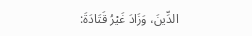الدِّينَ، وَزَادَ غَيْرُ قَتَادَةَ: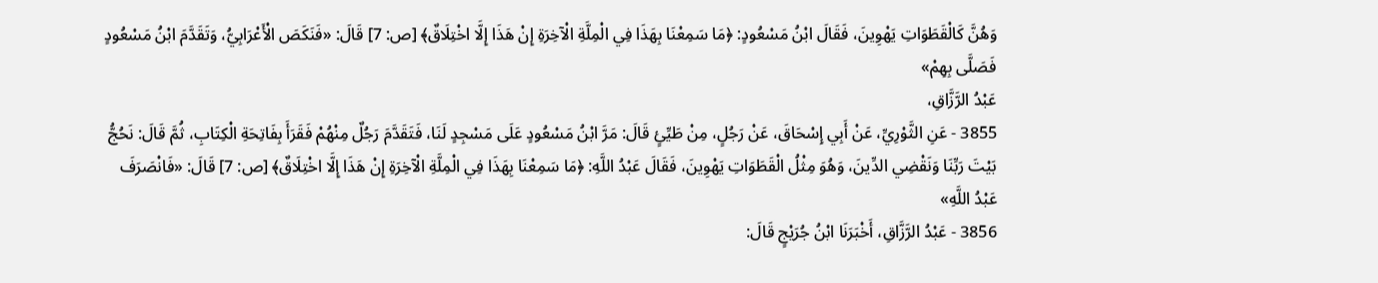وَهُنَّ كَالْقَطَوَاتِ يَهْوِينَ، فَقَالَ ابْنُ مَسْعُودٍ: ﴿مَا سَمِعْنَا بِهَذَا فِي الْمِلَّةِ الْآخِرَةِ إِنْ هَذَا إِلَّا اخْتِلَاقٌ﴾ [ص: 7] قَالَ: «فَنَكَصَ الْأَعْرَابِيُّ، وَتَقَدَّمَ ابْنُ مَسْعُودٍ فَصَلَّى بِهِمْ»
عَبْدُ الرَّزَّاقِ،
3855 - عَنِ الثَّوْرِيِّ، عَنْ أَبِي إِسْحَاقَ، عَنْ رَجُلٍ، مِنْ طَيِّئٍ قَالَ: مَرَّ ابْنُ مَسْعُودٍ عَلَى مَسْجِدٍ لَنَا، فَتَقَدَّمَ رَجُلٌ مِنْهُمْ فَقَرَأَ بِفَاتِحَةِ الْكِتَابِ، ثُمَّ قَالَ: نَحُجُّ بَيْتَ رَبِّنَا وَنَقْضِي الدِّينَ، وَهُوَ مِثْلُ الْقَطَوَاتِ يَهْوِينَ، فَقَالَ عَبْدُ اللَّهِ: ﴿مَا سَمِعْنَا بِهَذَا فِي الْمِلَّةِ الْآخِرَةِ إِنْ هَذَا إِلَّا اخْتِلَاقٌ﴾ [ص: 7] قَالَ: «فَانْصَرَفَ عَبْدُ اللَّهِ»
3856 - عَبْدُ الرَّزَّاقِ، أَخْبَرَنَا ابْنُ جُرَيْجٍ قَالَ: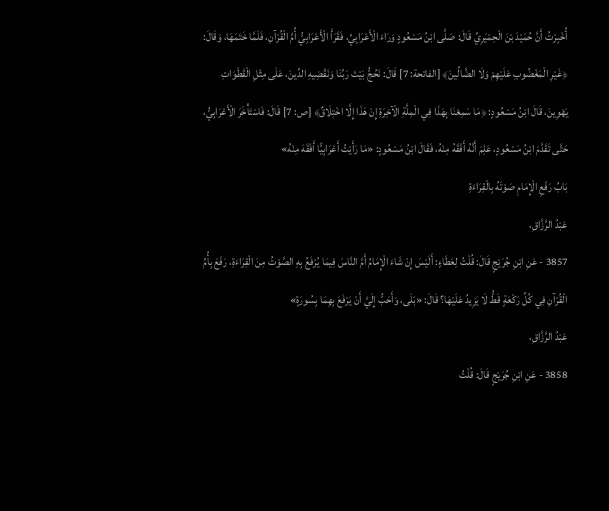أُخْبِرْتُ أَنَّ حُمَيْدَ بْنَ الْحِمْيَرِيِّ قَالَ: صَلَّى ابْنُ مَسْعُودٍ وَرَاءَ الْأَعْرَابِيِّ، فَقَرَأَ الْأَعْرَابِيُّ أُمَّ الْقُرْآنِ، فَلَمَّا خَتَمَهَا، وَقَالَ: ﴿غَيْرِ الْمَغْضُوبِ عَلَيْهِمْ وَلَا الضَّالِّينَ﴾ [الفاتحة: 7] قَالَ: نَحُجُّ بَيْتَ رَبِّنَا وَنَقْضِيهِ الدِّينَ، عَلَى مِثْلِ الْقَطَوَاتِ يَهْوِينَ، قَالَ ابْنُ مَسْعُودٍ: ﴿مَا سَمِعْنَا بِهَذَا فِي الْمِلَّةِ الْآخِرَةِ إِنْ هَذَا إِلَّا اخْتِلَاقٌ﴾ [ص: 7] قَالَ: فَاسْتَأْخَرَ الْأَعْرَابِيُّ، حَتَّى تَقَدَّمَ ابْنُ مَسْعُودٍ، عَلِمَ أَنَّهُ أَفْقَهُ مِنْهُ، فَقَالَ ابْنُ مَسْعُودٍ: «مَا رَأَيْتُ أَعْرَابِيًّا أَفْقَهَ مِنْهُ»
بَابُ رَفْعِ الْإِمَامِ صَوْتَهُ بِالْقِرَاءَةِ
عَبْدُ الرَّزَّاقِ،
3857 - عَنِ ابْنِ جُرَيْجٍ قَالَ: قُلْتُ لِعَطَاءٍ: أَلَيْسَ إِنْ شَاءَ الْإِمَامُ أَمَّ النَّاسَ فِيمَا يُرْفَعُ بِهِ الصَّوْتُ مِنَ الْقِرَاءَةِ، رَفَعَ بِأُمِّ الْقُرْآنِ فِي كُلِّ رَكْعَةٍ قَطُّ لَا يَزِيدُ عَلَيْهَا؟ قَالَ: «بَلَى، وَأَحَبُّ إِلَيَّ أَنْ يَرْفَعَ بِهِمَا بِسُورَةٍ»
عَبْدُ الرَّزَّاقِ،
3858 - عَنِ ابْنِ جُرَيْجٍ قَالَ: قُلْتُ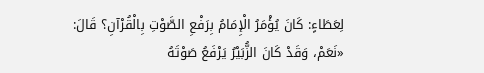لِعَطَاءٍ: كَانَ يُؤْمَرُ الْإِمَامُ بِرَفْعِ الصَّوْتِ بِالْقُرْآنِ؟ قَالَ: «نَعَمْ، وَقَدْ كَانَ الزُّبَيْرُ يَرْفَعُ صَوْتَهُ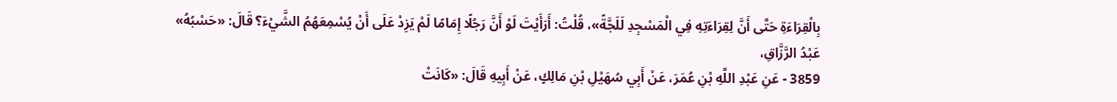بِالْقِرَاءَةِ حَتَّى أَنَّ لِقِرَاءَتِهِ فِي الْمَسْجِدِ لَلَجَّةً»، قُلْتُ: أَرَأَيْتَ لَوْ أَنَّ رَجُلًا إِمَامًا لَمْ يَزِدْ عَلَى أَنْ يُسْمِعَهُمُ الشَّيْءَ؟ قَالَ: «حَسْبُهُ»
عَبْدُ الرَّزَّاقِ،
3859 - عَنِ عَبْدِ اللَّهِ بْنِ عُمَرَ، عَنْ أَبِي سُهَيْلِ بْنِ مَالِكٍ، عَنْ أَبِيهِ قَالَ: «كَانَتْ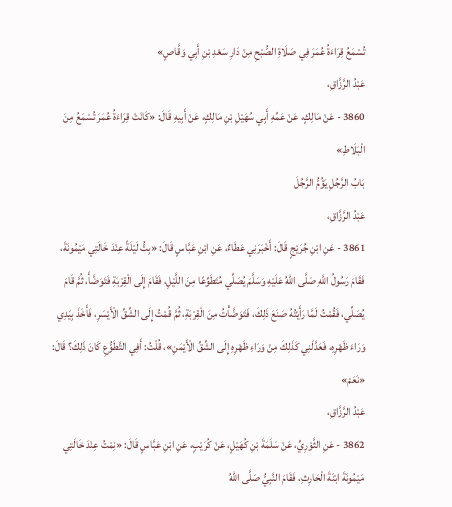تُسْمَعُ قِرَاءَةُ عُمَرَ فِي صَلَاةِ الصُّبْحِ مِنْ دَارِ سَعْدِ بْنِ أَبِي وَقَّاصٍ»
عَبْدُ الرَّزَّاقِ،
3860 - عَنْ مَالِكٍ، عَنْ عَمِّهِ أَبِي سُهَيْلِ بْنِ مَالِكٍ، عَنْ أَبِيهِ قَالَ: «كَانَتْ قِرَاءَةُ عُمَرَ تُسْمَعُ مِنَ الْبَلَاطِ»
بَابُ الرَّجُلِ يَؤُمُّ الرَّجُلَ
عَبْدُ الرَّزَّاقِ،
3861 - عَنِ ابْنِ جُرَيْجٍ قَالَ: أَخْبَرَنِي عَطَاءٌ، عَنِ ابْنِ عَبَّاسٍ قَالَ: «بِتُّ لَيْلَةً عِنْدَ خَالَتِي مَيْمُونَةَ، فَقَامَ رَسُولُ اللَّهِ صَلَّى اللهُ عَلَيْهِ وَسَلَّمَ يُصَلِّي مُتَطَوِّعًا مِنَ اللَّيْلِ، فَقَامَ إِلَى الْقِرْبَةِ فَتَوَضَّأَ، ثُمَّ قَامَ يُصَلِّي، فَقُمْتُ لَمَّا رَأَيْتُهُ صَنَعَ ذَلِكَ، فَتَوَضَّأْتُ مِنَ الْقِرْبَةِ، ثُمَّ قُمْتُ إِلَى الشِّقِّ الْأَيْسَرِ، فَأَخَذَ بِيَدِي وَرَاءَ ظَهْرِهِ، فَعَدَّلَنِي كَذَلِكَ مِنْ وَرَاءِ ظَهْرِهِ إِلَى الشِّقِّ الْأَيْمَنِ»، قُلْتُ: أَفِي التَّطَوُّعِ كَانَ ذَلِكَ؟ قَالَ: «نَعَمْ»
عَبْدُ الرَّزَّاقِ،
3862 - عَنِ الثَّوْرِيِّ، عَنْ سَلَمَةَ بْنِ كُهَيْلٍ، عَنْ كُرَيْبٍ، عَنِ ابْنِ عَبَّاسٍ قَالَ: «نِمْتُ عِنْدَ خَالَتِي مَيْمُونَةَ ابْنَةَ الْحَارِثِ، فَقَامَ النَّبِيُّ صَلَّى اللهُ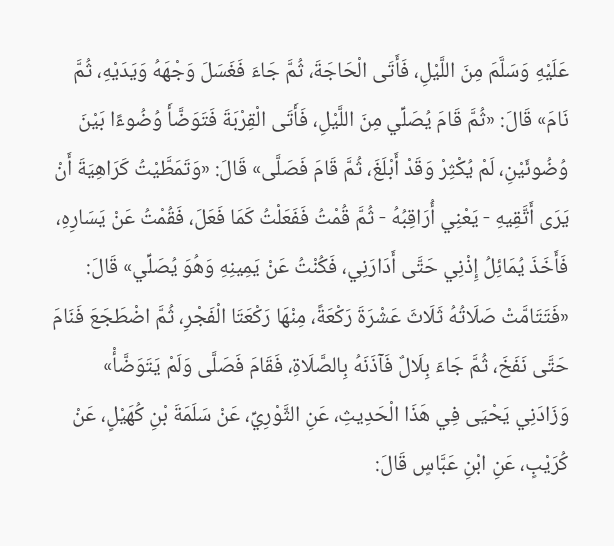عَلَيْهِ وَسَلَّمَ مِنَ اللَّيْلِ، فَأَتَى الْحَاجَةَ، ثُمَّ جَاءَ فَغَسَلَ وَجْهَهُ وَيَدَيْهِ، ثُمَّ نَامَ» قَالَ: «ثُمَّ قَامَ يُصَلِّي مِنَ اللَّيْلِ، فَأَتَى الْقِرْبَةَ فَتَوَضَّأَ وُضُوءًا بَيْنَ وُضُوئَيْنِ، لَمْ يُكْثِرْ وَقَدْ أَبْلَغَ، ثُمَّ قَامَ فَصَلَّى» قَالَ: «وَتَمَطَّيْتُ كَرَاهِيَةَ أَنْ يَرَى أَتَّقِيهِ - يَعْنِي أُرَاقِبُهُ - ثُمَّ قُمْتُ فَفَعَلْتُ كَمَا فَعَلَ، فَقُمْتُ عَنْ يَسَارِهِ، فَأَخَذَ يُمَائِلُ إِذْنِي حَتَّى أَدَارَنِي، فَكُنْتُ عَنْ يَمِينِهِ وَهُوَ يُصَلِّي» قَالَ: «فَتَتَامَّتْ صَلَاتُهُ ثَلَاثَ عَشْرَةَ رَكْعَةً، مِنْهَا رَكْعَتَا الْفَجْرِ، ثُمَّ اضْطَجَعَ فَنَامَ حَتَّى نَفَخَ، ثُمَّ جَاءَ بِلَالٌ فَآذَنَهُ بِالصَّلَاةِ، فَقَامَ فَصَلَّى وَلَمْ يَتَوَضَّأْ» وَزَادَنِي يَحْيَى فِي هَذَا الْحَدِيثِ، عَنِ الثَّوْرِيِّ، عَنْ سَلَمَةَ بْنِ كُهَيْلٍ، عَنْ كُرَيْبٍ، عَنِ ابْنِ عَبَّاسٍ قَالَ: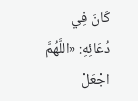كَانَ فِي دُعَائِهِ: «اللَّهُمَّ اجْعَلْ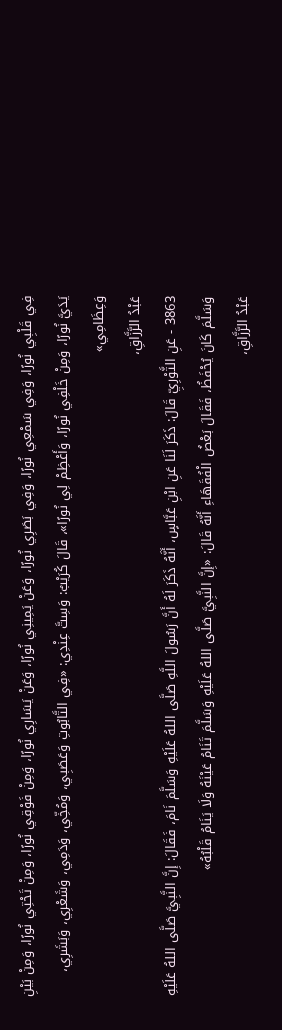فِي قَلْبِي نُورًا، وَفِي سَمْعِي نُورًا، وَفِي بَصَرِي نُورًا، وَعَنْ يَمِينِي نُورًا، وَعَنْ يَسَارِي نُورًا، وَمِنْ فَوْقِي نُورًا، وَمِنْ تَحْتِي نُورًا، وَمِنْ بَيْنِ يَدَيَّ نُورًا، وَمِنْ خَلْفِي نُورًا، وَأَعْظِمْ لِي نُورًا»، قَالَ كُرَيْبٌ: وَسِتَّ عِنْدِي: «فِي التَّابُوتِ وَعَصَبِي، وَمُخِّي، وَدَمِي، وَشَعْرِي، وَبَشَرِي، وَعِظَامِي»
عَبْدُ الرَّزَّاقِ،
3863 - عَنِ الثَّوْرِيِّ قَالَ: ذَكَرَ لَنَا عَنِ ابْنِ عَبَّاسٍ، أَنَّهُ ذَكَرَ لَهُ أَنَّ رَسُولَ اللَّهِ صَلَّى اللهُ عَلَيْهِ وَسَلَّمَ نَامَ، فَقَالَ: إِنَّ النَّبِيَّ صَلَّى اللهُ عَلَيْهِ وَسَلَّمَ كَانَ يُحْفَظُ، فَقَالَ بَعْضُ الْفُقَهَاءِ أَنَّهُ قَالَ: «إِنَّ النَّبِيَّ صَلَّى اللهُ عَلَيْهِ وَسَلَّمَ تَنَامُ عَيْنَهُ وَلَا يَنَامُ قَلْبُهُ»
عَبْدُ الرَّزَّاقِ،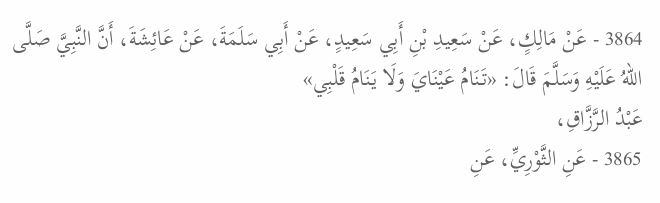3864 - عَنْ مَالِكٍ، عَنْ سَعِيدِ بْنِ أَبِي سَعِيدٍ، عَنْ أَبِي سَلَمَةَ، عَنْ عَائِشَةَ، أَنَّ النَّبِيَّ صَلَّى اللهُ عَلَيْهِ وَسَلَّمَ قَالَ: «تَنَامُ عَيْنَايَ وَلَا يَنَامُ قَلْبِي»
عَبْدُ الرَّزَّاقِ،
3865 - عَنِ الثَّوْرِيِّ، عَنِ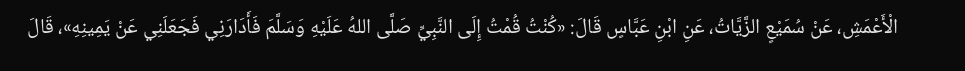الْأَعْمَشِ، عَنْ سُمَيْعٍ الزَّيَّاتُ، عَنِ ابْنِ عَبَّاسٍ قَالَ: «كُنْتُ قُمْتُ إِلَى النَّبِيِّ صَلَّى اللهُ عَلَيْهِ وَسَلَّمَ فَأَدَارَنِي فَجَعَلَنِي عَنْ يَمِينِهِ»، قَالَ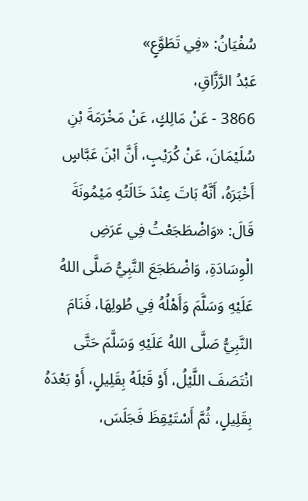سُفْيَانُ: «فِي تَطَوَّعٍ»
عَبْدُ الرَّزَّاقِ،
3866 - عَنْ مَالِكٍ، عَنْ مَخْرَمَةَ بْنِ سُلَيْمَانَ، عَنْ كُرَيْبٍ، أَنَّ ابْنَ عَبَّاسٍ أَخْبَرَهُ، أَنَّهُ بَاتَ عِنْدَ خَالَتُهِ مَيْمُونَةَ قَالَ: «وَاضْطَجَعْتُ فِي عَرَضِ الْوِسَادَةِ، وَاضْطَجَعَ النَّبِيُّ صَلَّى اللهُ عَلَيْهِ وَسَلَّمَ وَأَهْلُهُ فِي طُولِهَا، فَنَامَ النَّبِيُّ صَلَّى اللهُ عَلَيْهِ وَسَلَّمَ حَتَّى انْتَصَفَ اللَّيْلُ، أَوْ قَبْلَهُ بِقَلِيلٍ، أَوْ بَعْدَهُ بِقَلِيلٍ، ثُمَّ أَسْتَيْقِظَ فَجَلَسَ،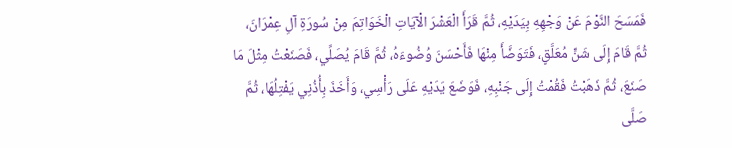فَمَسَحَ النَّوْمَ عَنْ وَجْهِهِ بِيَدَيْهِ، ثُمَّ قَرَأَ الْعَشْرَ الْآيَاتِ الْخَوَاتِمَ مِنْ سُورَةِ آلِ عِمْرَانَ، ثُمَّ قَامَ إِلَى شَنٍّ مُعَلَّقٍ، فَتَوَضَّأَ مِنْهَا فَأَحْسَنَ وُضُوءَهُ، ثُمَّ قَامَ يُصَلِّي، فَصَنَعْتُ مِثْلَ مَا صَنَعَ، ثُمَّ ذَهَبْتُ فَقُمْتُ إِلَى جَنْبِهِ، فَوَضَعَ يَدَيْهِ عَلَى رَأْسِي، وَأَخَذَ بِأُذُنِي يَفْتِلُهَا، ثُمَّ صَلَّى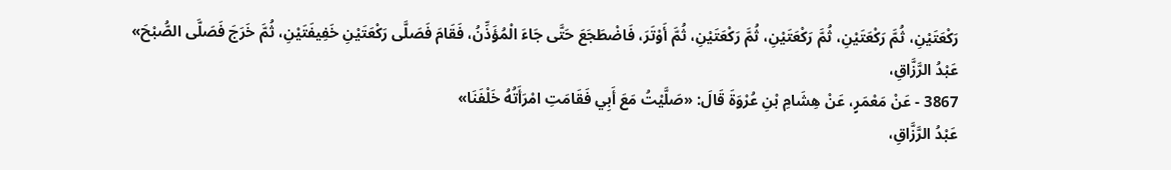رَكْعَتَيْنِ، ثُمَّ رَكْعَتَيْنِ، ثُمَّ رَكْعَتَيْنِ، ثُمَّ رَكْعَتَيْنِ، ثُمَّ أَوْتَرَ، فَاضْطَجَعَ حَتَّى جَاءَ الْمُؤَذِّنُ، فَقَامَ فَصَلَّى رَكْعَتَيْنِ خَفِيفَتَيْنِ، ثُمَّ خَرَجَ فَصَلَّى الصُّبْحَ»
عَبْدُ الرَّزَّاقِ،
3867 - عَنْ مَعْمَرٍ، عَنْ هِشَامِ بْنِ عُرْوَةَ قَالَ: «صَلَّيْتُ مَعَ أَبِي فَقَامَتِ امْرَأَتُهُ خَلْفَنَا»
عَبْدُ الرَّزَّاقِ،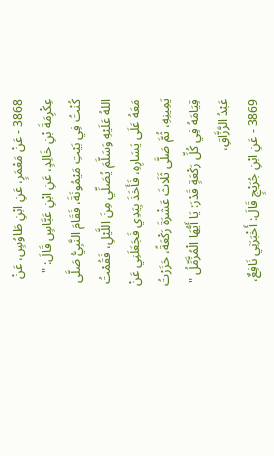3868 - عَنْ مَعْمَرٍ، عَنِ ابْنِ طَاوُسٍ، عَنْ عِكْرِمَةَ بْنِ خَالِدٍ، عَنِ ابْنِ عَبَّاسٍ قَالَ: " كُنْتُ فِي بَيْتِ مَيْمُونَةَ، فَقَامَ النَّبِيُّ صَلَّى اللهُ عَلَيْهِ وَسَلَّمَ يُصَلِّي مِنَ اللَّيْلِ، فَقُمْتُ مَعَهُ عَلَى يَسَارِهِ، فَأَخَذَ بِيَدِي فَجَعَلَنِي عَنْ يَمِينِهِ، ثُمَّ صَلَّى ثَلَاثَ عَشْرَةَ رَكْعَةً، حَزَرْتُ قِيَامَهُ فِي كُلِّ رَكْعَةٍ قَدْرَ: يَا أَيُّهَا الْمُزَّمِّلُ "
عَبْدُ الرَّزَّاقِ،
3869 - عَنِ ابْنِ جُرَيْجٍ قَالَ: أَخْبَرَنِي نَافِعٌ،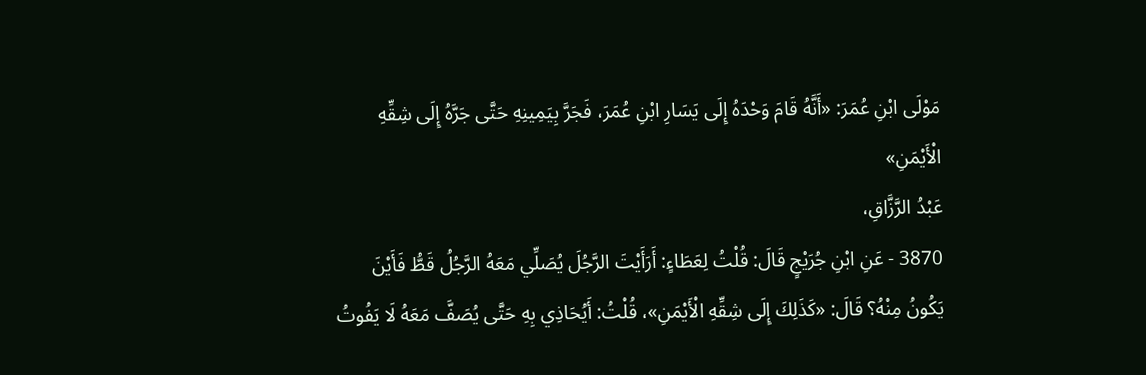مَوْلَى ابْنِ عُمَرَ: «أَنَّهُ قَامَ وَحْدَهُ إِلَى يَسَارِ ابْنِ عُمَرَ، فَجَرَّ بِيَمِينِهِ حَتَّى جَرَّهُ إِلَى شِقِّهِ الْأَيْمَنِ»
عَبْدُ الرَّزَّاقِ،
3870 - عَنِ ابْنِ جُرَيْجٍ قَالَ: قُلْتُ لِعَطَاءٍ: أَرَأَيْتَ الرَّجُلَ يُصَلِّي مَعَهُ الرَّجُلُ قَطُّ فَأَيْنَ يَكُونُ مِنْهُ؟ قَالَ: «كَذَلِكَ إِلَى شِقِّهِ الْأَيْمَنِ»، قُلْتُ: أَيُحَاذِي بِهِ حَتَّى يُصَفَّ مَعَهُ لَا يَفُوتُ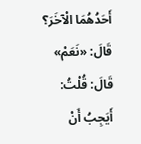أَحَدُهُمَا الْآخَرَ؟ قَالَ: «نَعَمْ» قَالَ: قُلْتُ: أَيَجِبُ أَنْ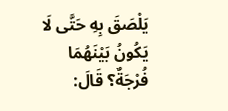يَلْصَقَ بِهِ حَتَّى لَا يَكُونُ بَيْنَهُمَا فُرْجَةٌ؟ قَالَ: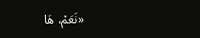«نَعَمْ، هَا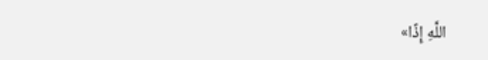اللَّهِ إِذًا»